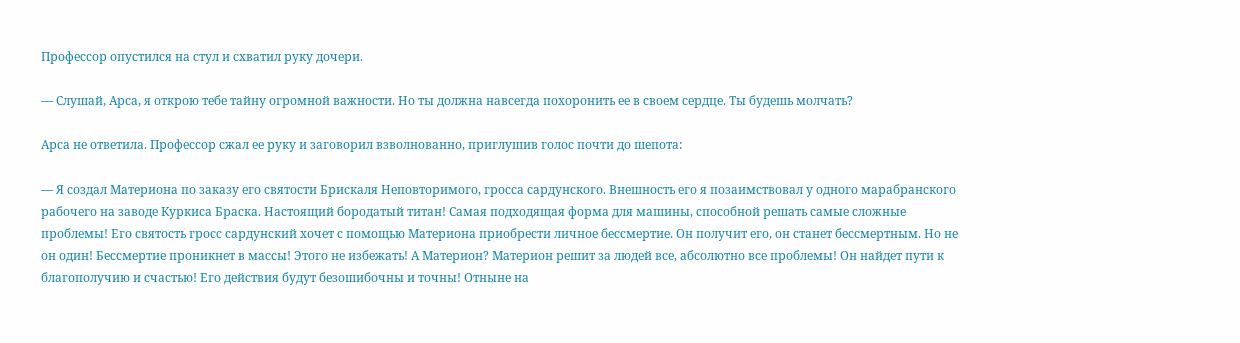Профессор опустился на стул и схватил руку дочери.

— Слушай, Арса, я открою тебе тайну огромной важности. Но ты должна навсегда похоронить ее в своем сердце. Ты будешь молчать?

Арса не ответила. Профессор сжал ее руку и заговорил взволнованно, приглушив голос почти до шепота:

— Я создал Материона по заказу его святости Брискаля Неповторимого, гросса сардунского. Внешность его я позаимствовал у одного марабранского рабочего на заводе Куркиса Браска. Настоящий бородатый титан! Самая подходящая форма для машины, способной решать самые сложные проблемы! Его святость гросс сардунский хочет с помощью Материона приобрести личное бессмертие. Он получит его, он станет бессмертным. Но не он один! Бессмертие проникнет в массы! Этого не избежать! А Материон? Материон решит за людей все, абсолютно все проблемы! Он найдет пути к благополучию и счастью! Его действия будут безошибочны и точны! Отныне на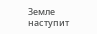Земле наступит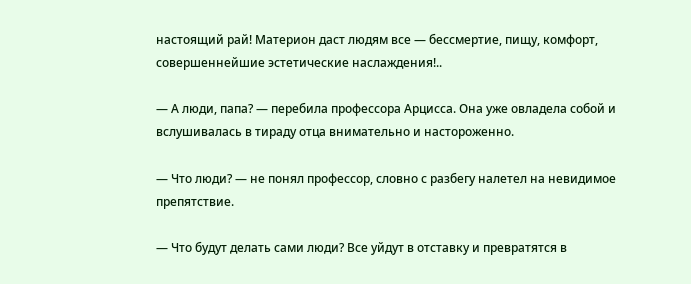настоящий рай! Материон даст людям все — бессмертие, пищу, комфорт, совершеннейшие эстетические наслаждения!..

— А люди, папа? — перебила профессора Арцисса. Она уже овладела собой и вслушивалась в тираду отца внимательно и настороженно.

— Что люди? — не понял профессор, словно с разбегу налетел на невидимое препятствие.

— Что будут делать сами люди? Все уйдут в отставку и превратятся в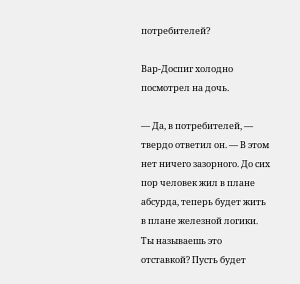потребителей?

Вар-Доспиг холодно посмотрел на дочь.

— Да, в потребителей, — твердо ответил он. — В этом нет ничего зазорного. До сих пор человек жил в плане абсурда, теперь будет жить в плане железной логики. Ты называешь это отставкой? Пусть будет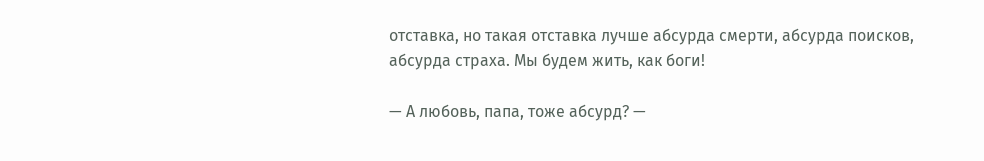отставка, но такая отставка лучше абсурда смерти, абсурда поисков, абсурда страха. Мы будем жить, как боги!

— А любовь, папа, тоже абсурд? —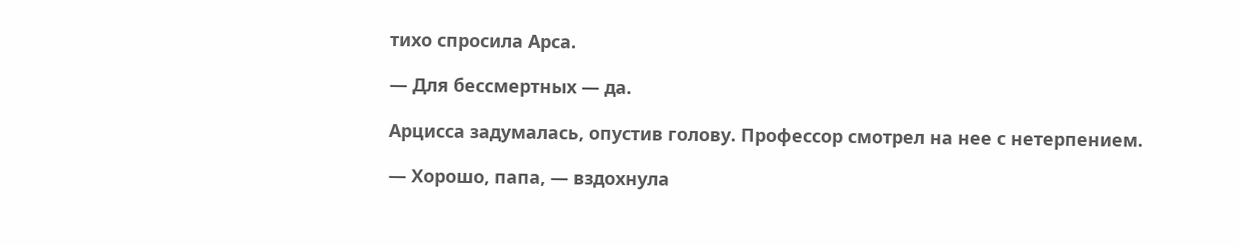тихо спросила Арса.

— Для бессмертных — да.

Арцисса задумалась, опустив голову. Профессор смотрел на нее с нетерпением.

— Хорошо, папа, — вздохнула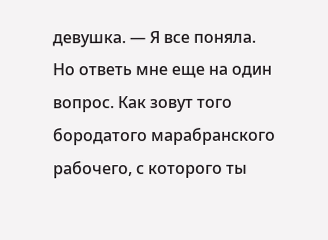девушка. — Я все поняла. Но ответь мне еще на один вопрос. Как зовут того бородатого марабранского рабочего, с которого ты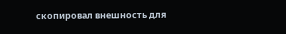скопировал внешность для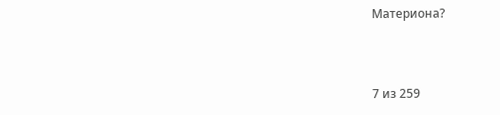Материона?



7 из 259